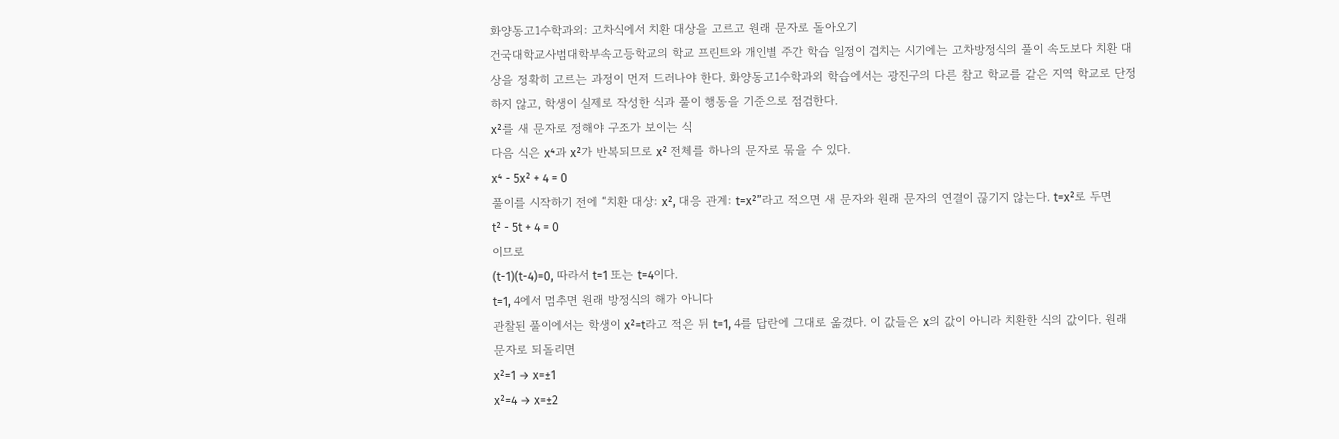화양동고1수학과외: 고차식에서 치환 대상을 고르고 원래 문자로 돌아오기
건국대학교사범대학부속고등학교의 학교 프린트와 개인별 주간 학습 일정이 겹치는 시기에는 고차방정식의 풀이 속도보다 치환 대상을 정확히 고르는 과정이 먼저 드러나야 한다. 화양동고1수학과외 학습에서는 광진구의 다른 참고 학교를 같은 지역 학교로 단정하지 않고, 학생이 실제로 작성한 식과 풀이 행동을 기준으로 점검한다.
x²를 새 문자로 정해야 구조가 보이는 식
다음 식은 x⁴과 x²가 반복되므로 x² 전체를 하나의 문자로 묶을 수 있다.
x⁴ - 5x² + 4 = 0
풀이를 시작하기 전에 “치환 대상: x², 대응 관계: t=x²”라고 적으면 새 문자와 원래 문자의 연결이 끊기지 않는다. t=x²로 두면
t² - 5t + 4 = 0
이므로
(t-1)(t-4)=0, 따라서 t=1 또는 t=4이다.
t=1, 4에서 멈추면 원래 방정식의 해가 아니다
관찰된 풀이에서는 학생이 x²=t라고 적은 뒤 t=1, 4를 답란에 그대로 옮겼다. 이 값들은 x의 값이 아니라 치환한 식의 값이다. 원래 문자로 되돌리면
x²=1 → x=±1
x²=4 → x=±2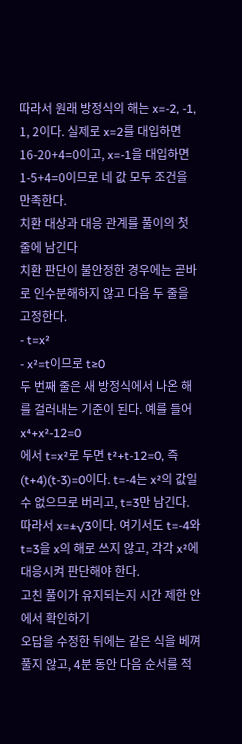따라서 원래 방정식의 해는 x=-2, -1, 1, 2이다. 실제로 x=2를 대입하면 16-20+4=0이고, x=-1을 대입하면 1-5+4=0이므로 네 값 모두 조건을 만족한다.
치환 대상과 대응 관계를 풀이의 첫 줄에 남긴다
치환 판단이 불안정한 경우에는 곧바로 인수분해하지 않고 다음 두 줄을 고정한다.
- t=x²
- x²=t이므로 t≥0
두 번째 줄은 새 방정식에서 나온 해를 걸러내는 기준이 된다. 예를 들어
x⁴+x²-12=0
에서 t=x²로 두면 t²+t-12=0, 즉 (t+4)(t-3)=0이다. t=-4는 x²의 값일 수 없으므로 버리고, t=3만 남긴다. 따라서 x=±√3이다. 여기서도 t=-4와 t=3을 x의 해로 쓰지 않고, 각각 x²에 대응시켜 판단해야 한다.
고친 풀이가 유지되는지 시간 제한 안에서 확인하기
오답을 수정한 뒤에는 같은 식을 베껴 풀지 않고, 4분 동안 다음 순서를 적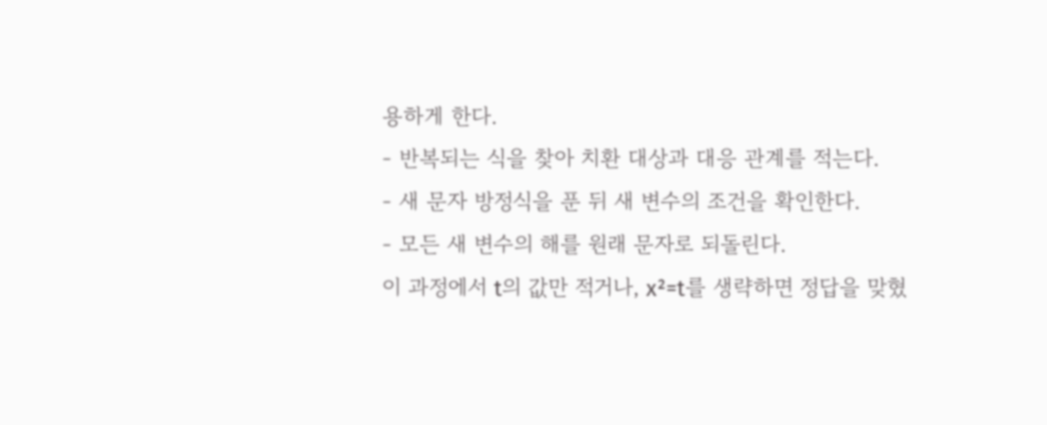용하게 한다.
- 반복되는 식을 찾아 치환 대상과 대응 관계를 적는다.
- 새 문자 방정식을 푼 뒤 새 변수의 조건을 확인한다.
- 모든 새 변수의 해를 원래 문자로 되돌린다.
이 과정에서 t의 값만 적거나, x²=t를 생략하면 정답을 맞혔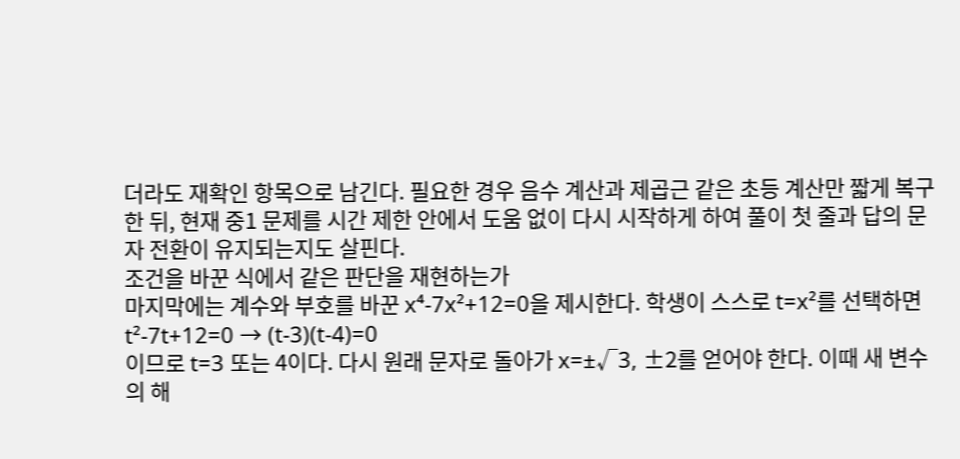더라도 재확인 항목으로 남긴다. 필요한 경우 음수 계산과 제곱근 같은 초등 계산만 짧게 복구한 뒤, 현재 중1 문제를 시간 제한 안에서 도움 없이 다시 시작하게 하여 풀이 첫 줄과 답의 문자 전환이 유지되는지도 살핀다.
조건을 바꾼 식에서 같은 판단을 재현하는가
마지막에는 계수와 부호를 바꾼 x⁴-7x²+12=0을 제시한다. 학생이 스스로 t=x²를 선택하면
t²-7t+12=0 → (t-3)(t-4)=0
이므로 t=3 또는 4이다. 다시 원래 문자로 돌아가 x=±√3, ±2를 얻어야 한다. 이때 새 변수의 해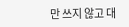만 쓰지 않고 대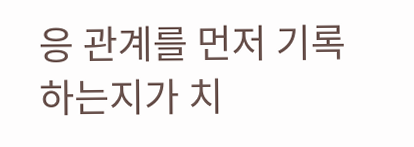응 관계를 먼저 기록하는지가 치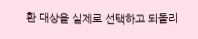환 대상을 실제로 선택하고 되돌리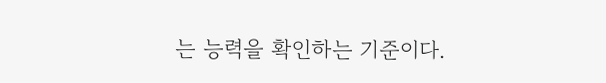는 능력을 확인하는 기준이다.